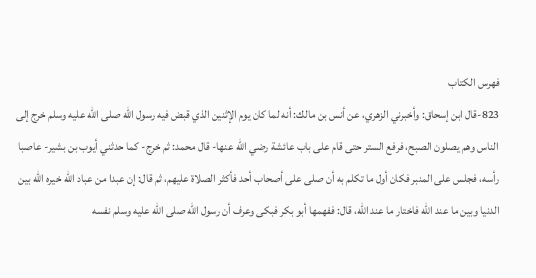فهرس الكتاب
823-قال ابن إسحاق: وأخبرني الزهري، عن أنس بن مالك: أنه لما كان يوم الإثنين الذي قبض فيه رسول الله صلى الله عليه وسلم خرج إلى الناس وهم يصلون الصبح، فرفع الستر حتى قام على باب عائشة رضي الله عنها- قال محمد: ثم خرج- كما حدثني أيوب بن بشير- عاصبا رأسه، فجلس على المنبر فكان أول ما تكلم به أن صلى على أصحاب أحد فأكثر الصلاة عليهم، ثم قال: إن عبدا من عباد الله خيره الله بين الدنيا وبين ما عند الله فاختار ما عند الله، قال: ففهمها أبو بكر فبكى وعرف أن رسول الله صلى الله عليه وسلم نفسه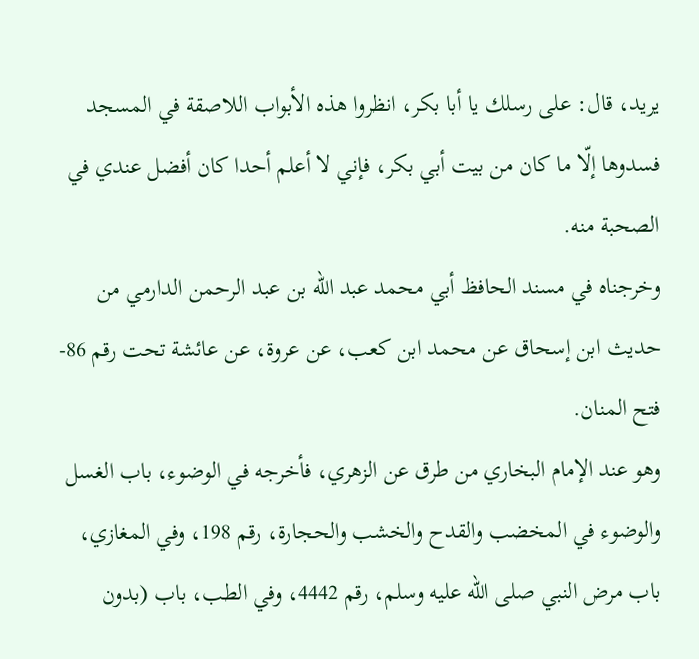يريد، قال: على رسلك يا أبا بكر، انظروا هذه الأبواب اللاصقة في المسجد فسدوها إلّا ما كان من بيت أبي بكر، فإني لا أعلم أحدا كان أفضل عندي في الصحبة منه.
وخرجناه في مسند الحافظ أبي محمد عبد الله بن عبد الرحمن الدارمي من حديث ابن إسحاق عن محمد ابن كعب، عن عروة، عن عائشة تحت رقم 86- فتح المنان.
وهو عند الإمام البخاري من طرق عن الزهري، فأخرجه في الوضوء، باب الغسل والوضوء في المخضب والقدح والخشب والحجارة، رقم 198، وفي المغازي، باب مرض النبي صلى الله عليه وسلم، رقم 4442، وفي الطب، باب (بدون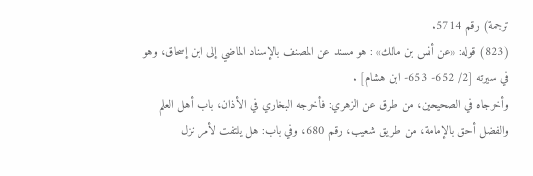ترجمة) رقم 5714.
(823) قوله: «عن أنس بن مالك» : هو مسند عن المصنف بالإسناد الماضي إلى ابن إسحاق، وهو في سيرته [2/ 652- 653- ابن هشام] .
وأخرجاه في الصحيحين، من طرق عن الزهري: فأخرجه البخاري في الأذان، باب أهل العلم والفضل أحق بالإمامة، من طريق شعيب، رقم 680، وفي باب: هل يلتفت لأمر نزل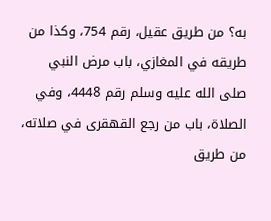به؟ من طريق عقيل، رقم 754، وكذا من طريقه في المغازي، باب مرض النبي صلى الله عليه وسلم رقم 4448، وفي الصلاة، باب من رجع القهقرى في صلاته، من طريق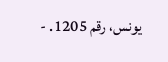يونس، رقم 1205. -